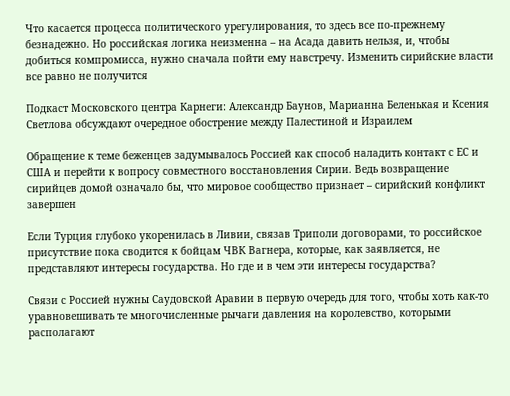Что касается процесса политического урегулирования, то здесь все по-прежнему безнадежно. Но российская логика неизменна – на Асада давить нельзя, и, чтобы добиться компромисса, нужно сначала пойти ему навстречу. Изменить сирийские власти все равно не получится

Подкаст Московского центра Карнеги: Александр Баунов, Марианна Беленькая и Ксения Светлова обсуждают очередное обострение между Палестиной и Израилем

Обращение к теме беженцев задумывалось Россией как способ наладить контакт с ЕС и США и перейти к вопросу совместного восстановления Сирии. Ведь возвращение сирийцев домой означало бы, что мировое сообщество признает – сирийский конфликт завершен

Если Турция глубоко укоренилась в Ливии, связав Триполи договорами, то российское присутствие пока сводится к бойцам ЧВК Вагнера, которые, как заявляется, не представляют интересы государства. Но где и в чем эти интересы государства?

Связи с Россией нужны Саудовской Аравии в первую очередь для того, чтобы хоть как-то уравновешивать те многочисленные рычаги давления на королевство, которыми располагают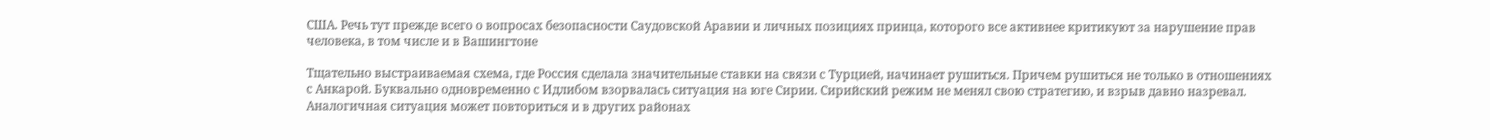США. Речь тут прежде всего о вопросах безопасности Саудовской Аравии и личных позициях принца, которого все активнее критикуют за нарушение прав человека, в том числе и в Вашингтоне

Тщательно выстраиваемая схема, где Россия сделала значительные ставки на связи с Турцией, начинает рушиться. Причем рушиться не только в отношениях с Анкарой. Буквально одновременно с Идлибом взорвалась ситуация на юге Сирии. Сирийский режим не менял свою стратегию, и взрыв давно назревал. Аналогичная ситуация может повториться и в других районах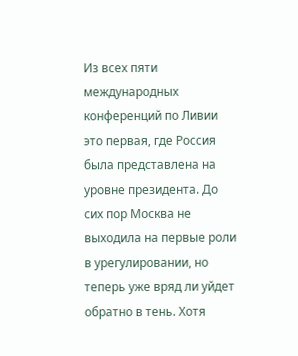Из всех пяти международных конференций по Ливии это первая, где Россия была представлена на уровне президента. До сих пор Москва не выходила на первые роли в урегулировании, но теперь уже вряд ли уйдет обратно в тень. Хотя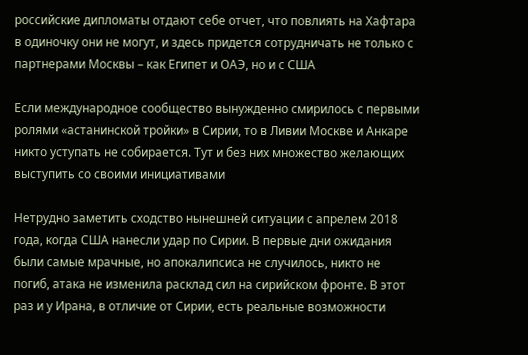российские дипломаты отдают себе отчет, что повлиять на Хафтара в одиночку они не могут, и здесь придется сотрудничать не только с партнерами Москвы – как Египет и ОАЭ, но и с США

Если международное сообщество вынужденно смирилось с первыми ролями «астанинской тройки» в Сирии, то в Ливии Москве и Анкаре никто уступать не собирается. Тут и без них множество желающих выступить со своими инициативами

Нетрудно заметить сходство нынешней ситуации с апрелем 2018 года, когда США нанесли удар по Сирии. В первые дни ожидания были самые мрачные, но апокалипсиса не случилось, никто не погиб, атака не изменила расклад сил на сирийском фронте. В этот раз и у Ирана, в отличие от Сирии, есть реальные возможности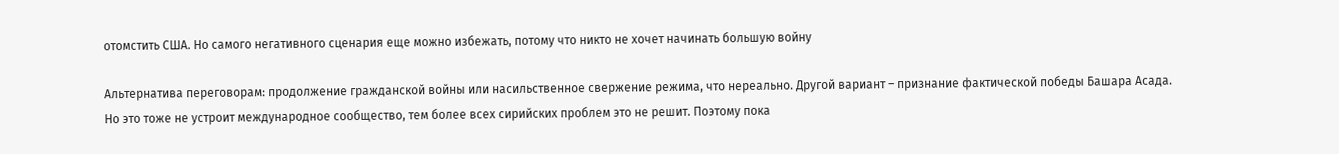отомстить США. Но самого негативного сценария еще можно избежать, потому что никто не хочет начинать большую войну

Альтернатива переговорам: продолжение гражданской войны или насильственное свержение режима, что нереально. Другой вариант – признание фактической победы Башара Асада. Но это тоже не устроит международное сообщество, тем более всех сирийских проблем это не решит. Поэтому пока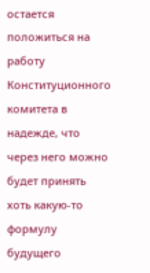остается положиться на работу Конституционного комитета в надежде, что через него можно будет принять хоть какую-то формулу будущего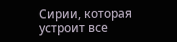Сирии, которая устроит все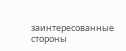заинтересованные стороны